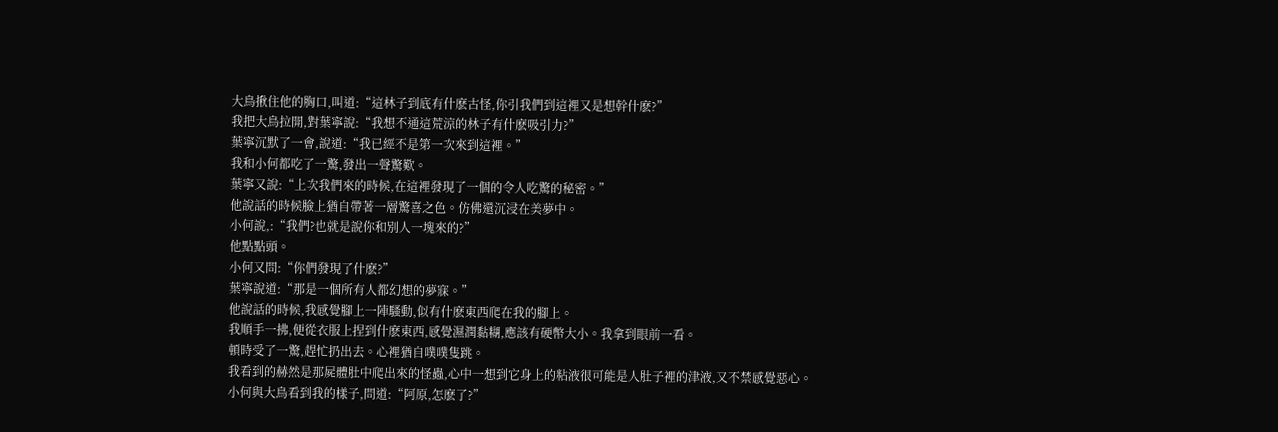大鳥揪住他的胸口,叫道:“這林子到底有什麽古怪,你引我們到這裡又是想幹什麽?”
我把大鳥拉開,對葉寧說:“我想不通這荒涼的林子有什麽吸引力?”
葉寧沉默了一會,說道:“我已經不是第一次來到這裡。”
我和小何都吃了一驚,發出一聲驚歎。
葉寧又說:“上次我們來的時候,在這裡發現了一個的令人吃驚的秘密。”
他說話的時候臉上猶自帶著一層驚喜之色。仿佛還沉浸在美夢中。
小何說,:“我們?也就是說你和別人一塊來的?”
他點點頭。
小何又問:“你們發現了什麽?”
葉寧說道:“那是一個所有人都幻想的夢寐。”
他說話的時候,我感覺腳上一陣騷動,似有什麽東西爬在我的腳上。
我順手一拂,便從衣服上捏到什麽東西,感覺濕潤黏糊,應該有硬幣大小。我拿到眼前一看。
頓時受了一驚,趕忙扔出去。心裡猶自噗噗隻跳。
我看到的赫然是那屍體肚中爬出來的怪蟲,心中一想到它身上的粘液很可能是人肚子裡的津液,又不禁感覺惡心。
小何與大鳥看到我的樣子,問道:“阿原,怎麽了?”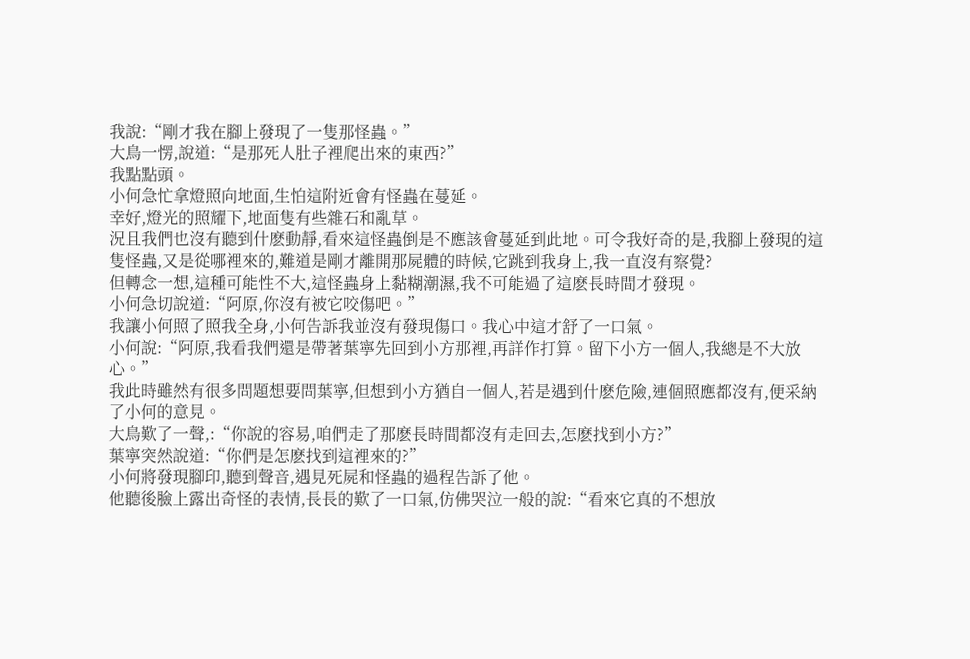我說:“剛才我在腳上發現了一隻那怪蟲。”
大鳥一愣,說道:“是那死人肚子裡爬出來的東西?”
我點點頭。
小何急忙拿燈照向地面,生怕這附近會有怪蟲在蔓延。
幸好,燈光的照耀下,地面隻有些雜石和亂草。
況且我們也沒有聽到什麽動靜,看來這怪蟲倒是不應該會蔓延到此地。可令我好奇的是,我腳上發現的這隻怪蟲,又是從哪裡來的,難道是剛才離開那屍體的時候,它跳到我身上,我一直沒有察覺?
但轉念一想,這種可能性不大,這怪蟲身上黏糊潮濕,我不可能過了這麽長時間才發現。
小何急切說道:“阿原,你沒有被它咬傷吧。”
我讓小何照了照我全身,小何告訴我並沒有發現傷口。我心中這才舒了一口氣。
小何說:“阿原,我看我們還是帶著葉寧先回到小方那裡,再詳作打算。留下小方一個人,我總是不大放心。”
我此時雖然有很多問題想要問葉寧,但想到小方猶自一個人,若是遇到什麽危險,連個照應都沒有,便采納了小何的意見。
大鳥歎了一聲,:“你說的容易,咱們走了那麽長時間都沒有走回去,怎麽找到小方?”
葉寧突然說道:“你們是怎麽找到這裡來的?”
小何將發現腳印,聽到聲音,遇見死屍和怪蟲的過程告訴了他。
他聽後臉上露出奇怪的表情,長長的歎了一口氣,仿佛哭泣一般的說:“看來它真的不想放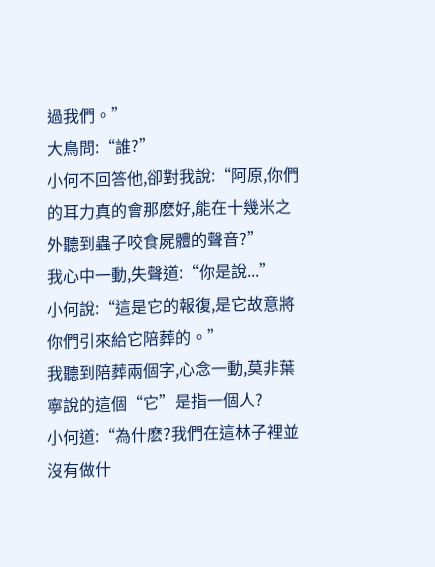過我們。”
大鳥問:“誰?”
小何不回答他,卻對我說:“阿原,你們的耳力真的會那麽好,能在十幾米之外聽到蟲子咬食屍體的聲音?”
我心中一動,失聲道:“你是說...”
小何說:“這是它的報復,是它故意將你們引來給它陪葬的。”
我聽到陪葬兩個字,心念一動,莫非葉寧說的這個“它”是指一個人?
小何道:“為什麽?我們在這林子裡並沒有做什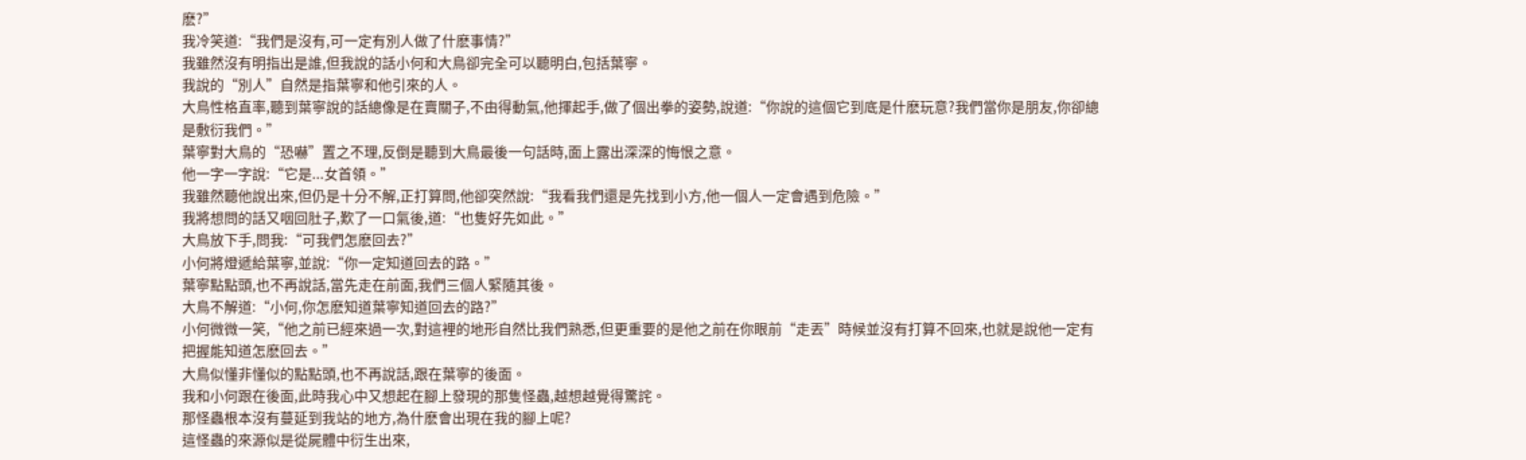麽?”
我冷笑道:“我們是沒有,可一定有別人做了什麽事情?”
我雖然沒有明指出是誰,但我說的話小何和大鳥卻完全可以聽明白,包括葉寧。
我說的“別人”自然是指葉寧和他引來的人。
大鳥性格直率,聽到葉寧說的話總像是在賣關子,不由得動氣,他揮起手,做了個出拳的姿勢,說道:“你說的這個它到底是什麽玩意?我們當你是朋友,你卻總是敷衍我們。”
葉寧對大鳥的“恐嚇”置之不理,反倒是聽到大鳥最後一句話時,面上露出深深的悔恨之意。
他一字一字說:“它是...女首領。”
我雖然聽他說出來,但仍是十分不解,正打算問,他卻突然說:“我看我們還是先找到小方,他一個人一定會遇到危險。”
我將想問的話又咽回肚子,歎了一口氣後,道:“也隻好先如此。”
大鳥放下手,問我:“可我們怎麽回去?”
小何將燈遞給葉寧,並說:“你一定知道回去的路。”
葉寧點點頭,也不再說話,當先走在前面,我們三個人緊隨其後。
大鳥不解道:“小何,你怎麽知道葉寧知道回去的路?”
小何微微一笑,“他之前已經來過一次,對這裡的地形自然比我們熟悉,但更重要的是他之前在你眼前“走丟”時候並沒有打算不回來,也就是說他一定有把握能知道怎麽回去。”
大鳥似懂非懂似的點點頭,也不再說話,跟在葉寧的後面。
我和小何跟在後面,此時我心中又想起在腳上發現的那隻怪蟲,越想越覺得驚詫。
那怪蟲根本沒有蔓延到我站的地方,為什麽會出現在我的腳上呢?
這怪蟲的來源似是從屍體中衍生出來,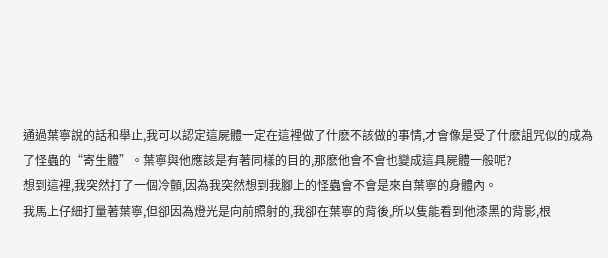通過葉寧說的話和舉止,我可以認定這屍體一定在這裡做了什麽不該做的事情,才會像是受了什麽詛咒似的成為了怪蟲的“寄生體”。葉寧與他應該是有著同樣的目的,那麽他會不會也變成這具屍體一般呢?
想到這裡,我突然打了一個冷顫,因為我突然想到我腳上的怪蟲會不會是來自葉寧的身體內。
我馬上仔細打量著葉寧,但卻因為燈光是向前照射的,我卻在葉寧的背後,所以隻能看到他漆黑的背影,根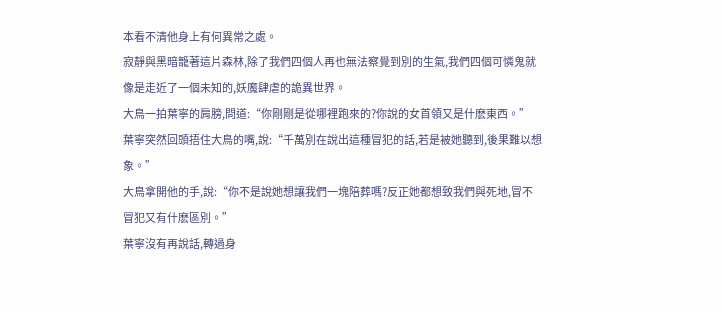本看不清他身上有何異常之處。
寂靜與黑暗籠著這片森林,除了我們四個人再也無法察覺到別的生氣,我們四個可憐鬼就像是走近了一個未知的,妖魔肆虐的詭異世界。
大鳥一拍葉寧的肩膀,問道:“你剛剛是從哪裡跑來的?你說的女首領又是什麽東西。”
葉寧突然回頭捂住大鳥的嘴,說:“千萬別在說出這種冒犯的話,若是被她聽到,後果難以想象。”
大鳥拿開他的手,說:“你不是說她想讓我們一塊陪葬嗎?反正她都想致我們與死地,冒不冒犯又有什麽區別。”
葉寧沒有再說話,轉過身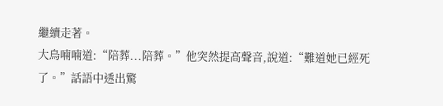繼續走著。
大鳥喃喃道:“陪葬...陪葬。”他突然提高聲音,說道:“難道她已經死了。”話語中透出驚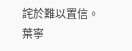詫於難以置信。
葉寧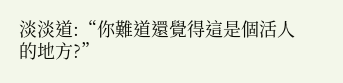淡淡道:“你難道還覺得這是個活人的地方?”